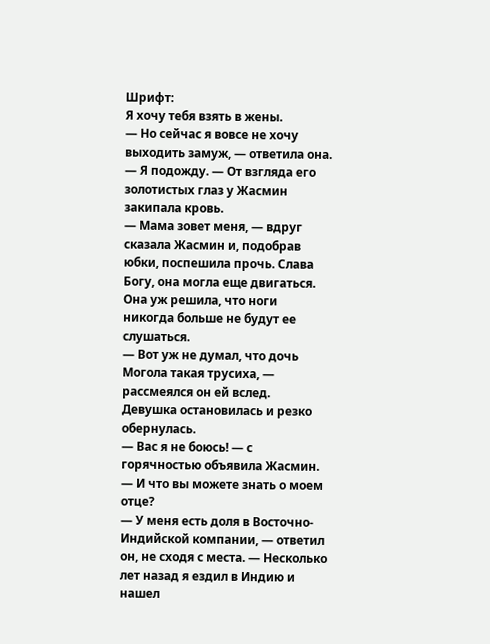Шрифт:
Я хочу тебя взять в жены.
— Но сейчас я вовсе не хочу выходить замуж, — ответила она.
— Я подожду. — От взгляда его золотистых глаз у Жасмин закипала кровь.
— Мама зовет меня, — вдруг сказала Жасмин и, подобрав юбки, поспешила прочь. Слава Богу, она могла еще двигаться. Она уж решила, что ноги никогда больше не будут ее слушаться.
— Вот уж не думал, что дочь Могола такая трусиха, — рассмеялся он ей вслед.
Девушка остановилась и резко обернулась.
— Вас я не боюсь! — с горячностью объявила Жасмин. — И что вы можете знать о моем отце?
— У меня есть доля в Восточно-Индийской компании, — ответил он, не сходя с места. — Несколько лет назад я ездил в Индию и нашел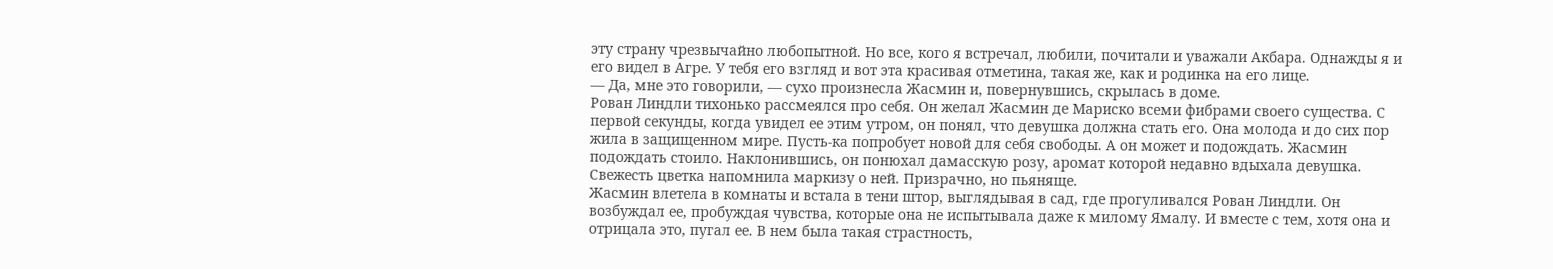эту страну чрезвычайно любопытной. Но все, кого я встречал, любили, почитали и уважали Акбара. Однажды я и его видел в Агре. У тебя его взгляд и вот эта красивая отметина, такая же, как и родинка на его лице.
— Да, мне это говорили, — сухо произнесла Жасмин и, повернувшись, скрылась в доме.
Рован Линдли тихонько рассмеялся про себя. Он желал Жасмин де Мариско всеми фибрами своего существа. С первой секунды, когда увидел ее этим утром, он понял, что девушка должна стать его. Она молода и до сих пор жила в защищенном мире. Пусть-ка попробует новой для себя свободы. А он может и подождать. Жасмин подождать стоило. Наклонившись, он понюхал дамасскую розу, аромат которой недавно вдыхала девушка. Свежесть цветка напомнила маркизу о ней. Призрачно, но пьяняще.
Жасмин влетела в комнаты и встала в тени штор, выглядывая в сад, где прогуливался Рован Линдли. Он возбуждал ее, пробуждая чувства, которые она не испытывала даже к милому Ямалу. И вместе с тем, хотя она и отрицала это, пугал ее. В нем была такая страстность,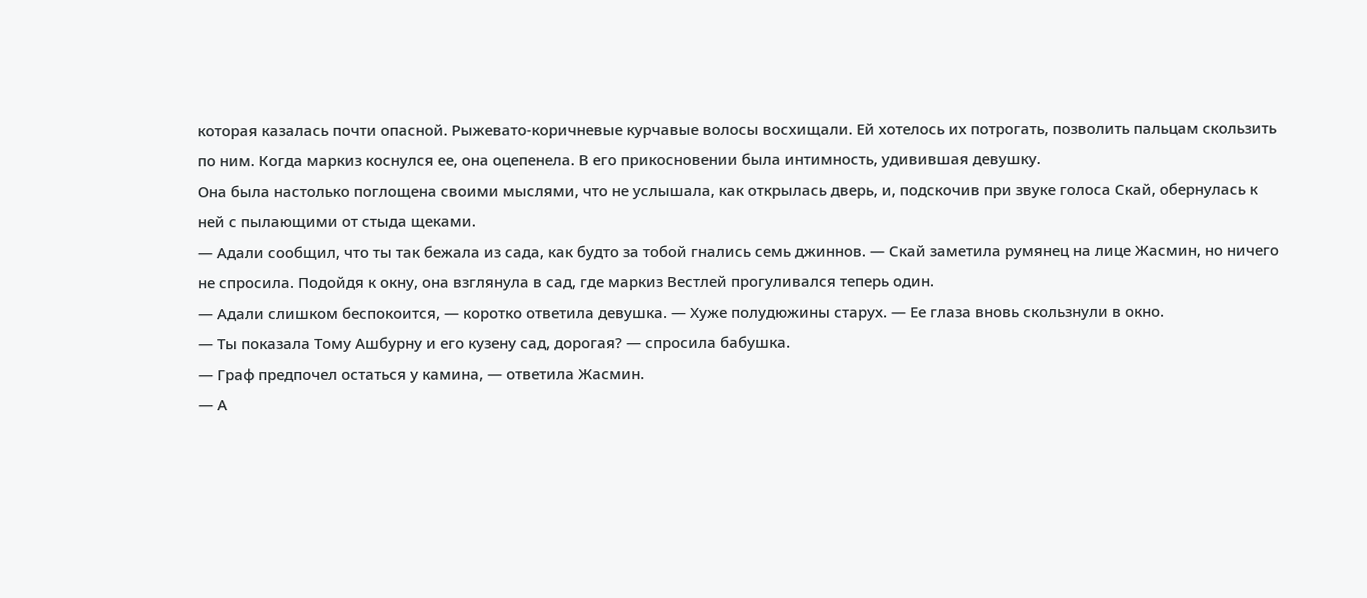которая казалась почти опасной. Рыжевато-коричневые курчавые волосы восхищали. Ей хотелось их потрогать, позволить пальцам скользить по ним. Когда маркиз коснулся ее, она оцепенела. В его прикосновении была интимность, удивившая девушку.
Она была настолько поглощена своими мыслями, что не услышала, как открылась дверь, и, подскочив при звуке голоса Скай, обернулась к ней с пылающими от стыда щеками.
— Адали сообщил, что ты так бежала из сада, как будто за тобой гнались семь джиннов. — Скай заметила румянец на лице Жасмин, но ничего не спросила. Подойдя к окну, она взглянула в сад, где маркиз Вестлей прогуливался теперь один.
— Адали слишком беспокоится, — коротко ответила девушка. — Хуже полудюжины старух. — Ее глаза вновь скользнули в окно.
— Ты показала Тому Ашбурну и его кузену сад, дорогая? — спросила бабушка.
— Граф предпочел остаться у камина, — ответила Жасмин.
— А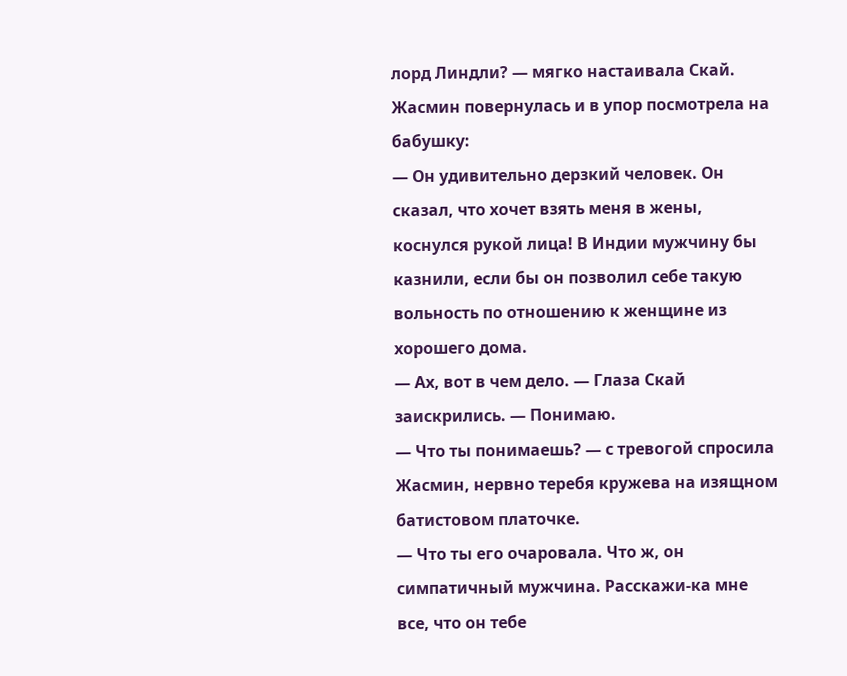лорд Линдли? — мягко настаивала Скай. Жасмин повернулась и в упор посмотрела на бабушку:
— Он удивительно дерзкий человек. Он сказал, что хочет взять меня в жены, коснулся рукой лица! В Индии мужчину бы казнили, если бы он позволил себе такую вольность по отношению к женщине из хорошего дома.
— Ах, вот в чем дело. — Глаза Скай заискрились. — Понимаю.
— Что ты понимаешь? — с тревогой спросила Жасмин, нервно теребя кружева на изящном батистовом платочке.
— Что ты его очаровала. Что ж, он симпатичный мужчина. Расскажи-ка мне все, что он тебе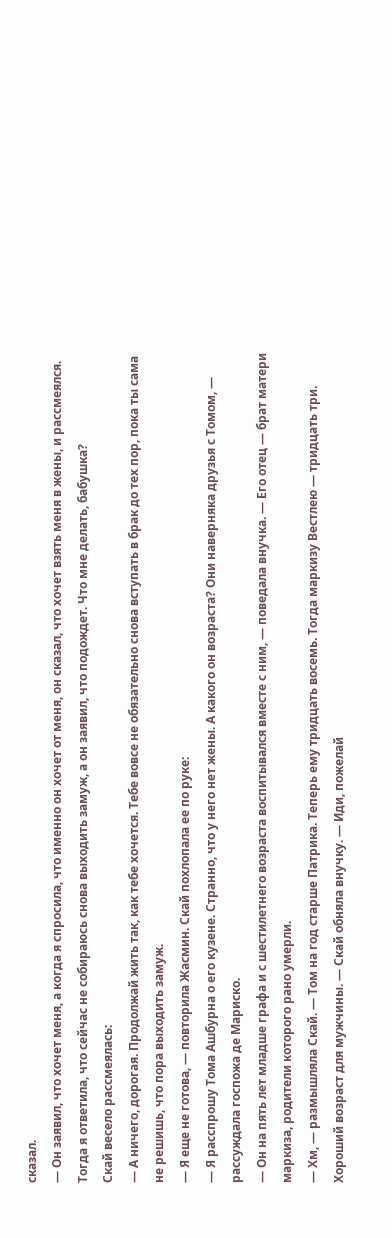сказал.
— Он заявил, что хочет меня, а когда я спросила, что именно он хочет от меня, он сказал, что хочет взять меня в жены, и рассмеялся. Тогда я ответила, что сейчас не собираюсь снова выходить замуж, а он заявил, что подождет. Что мне делать, бабушка?
Скай весело рассмеялась:
— А ничего, дорогая. Продолжай жить так, как тебе хочется. Тебе вовсе не обязательно снова вступать в брак до тех пор, пока ты сама не решишь, что пора выходить замуж.
— Я еще не готова, — повторила Жасмин. Скай похлопала ее по руке:
— Я расспрошу Тома Ашбурна о его кузене. Странно, что у него нет жены. А какого он возраста? Они наверняка друзья с Томом, — рассуждала госпожа де Мариско.
— Он на пять лет младше графа и с шестилетнего возраста воспитывался вместе с ним, — поведала внучка. — Его отец — брат матери маркиза, родители которого рано умерли.
— Хм, — размышляла Скай. — Том на год старше Патрика. Теперь ему тридцать восемь. Тогда маркизу Вестлею — тридцать три. Хороший возраст для мужчины. — Скай обняла внучку. — Иди, пожелай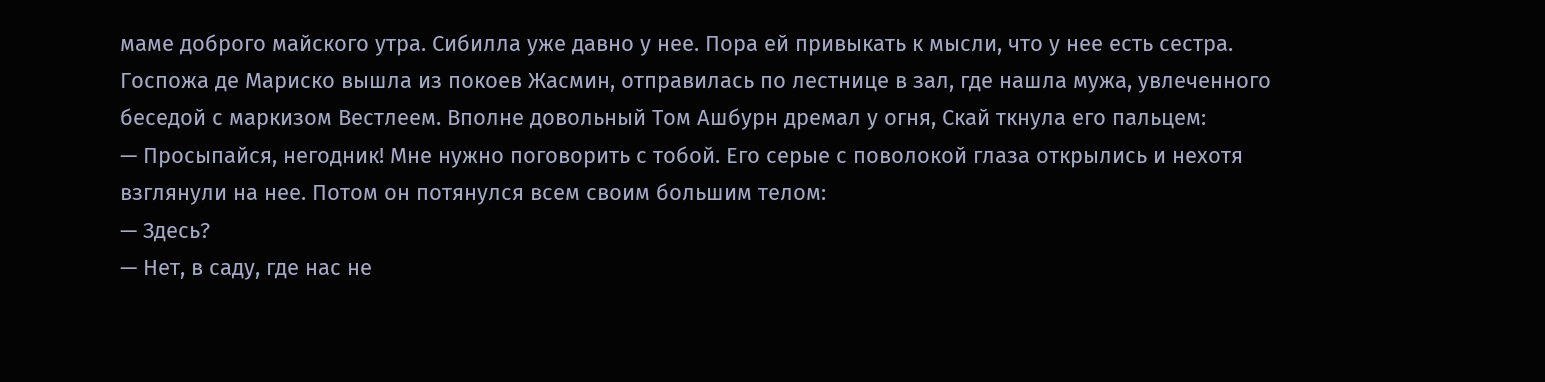маме доброго майского утра. Сибилла уже давно у нее. Пора ей привыкать к мысли, что у нее есть сестра.
Госпожа де Мариско вышла из покоев Жасмин, отправилась по лестнице в зал, где нашла мужа, увлеченного беседой с маркизом Вестлеем. Вполне довольный Том Ашбурн дремал у огня, Скай ткнула его пальцем:
— Просыпайся, негодник! Мне нужно поговорить с тобой. Его серые с поволокой глаза открылись и нехотя взглянули на нее. Потом он потянулся всем своим большим телом:
— Здесь?
— Нет, в саду, где нас не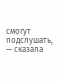смогут подслушать, — сказала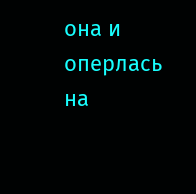она и оперлась на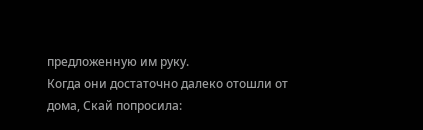предложенную им руку.
Когда они достаточно далеко отошли от дома, Скай попросила: